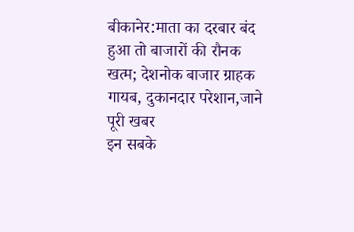बीकानेर:माता का दरबार बंद हुआ तो बाजारों की रौनक खत्म; देशनोक बाजार ग्राहक गायब, दुकानदार परेशान,जाने पूरी खबर
इन सबके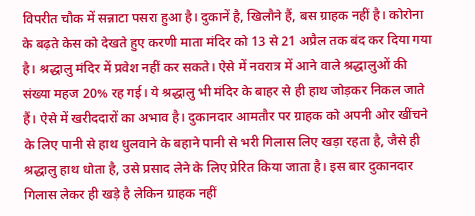विपरीत चौक में सन्नाटा पसरा हुआ है। दुकानें है, खिलौने हैं, बस ग्राहक नहीं है। कोरोना के बढ़ते केस को देखते हुए करणी माता मंदिर को 13 से 21 अप्रैल तक बंद कर दिया गया है। श्रद्धालु मंदिर में प्रवेश नहीं कर सकते। ऐसे में नवरात्र में आने वाले श्रद्धालुओं की संख्या महज 20% रह गई। ये श्रद्धालु भी मंदिर के बाहर से ही हाथ जोड़कर निकल जाते हैं। ऐसे में खरीददारों का अभाव है। दुकानदार आमतौर पर ग्राहक को अपनी ओर खींचने के लिए पानी से हाथ धुलवाने के बहाने पानी से भरी गिलास लिए खड़ा रहता है, जैसे ही श्रद्धालु हाथ धोता है, उसे प्रसाद लेने के लिए प्रेरित किया जाता है। इस बार दुकानदार गिलास लेकर ही खड़े है लेकिन ग्राहक नहीं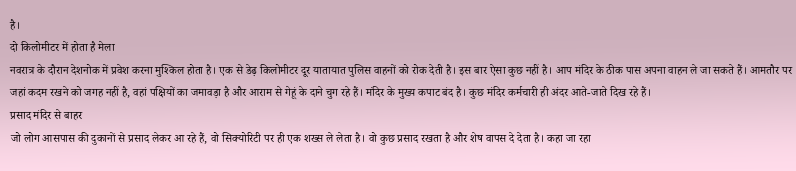है।
दो किलोमीटर में होता है मेला
नवरात्र के दौरान देशनोक में प्रवेश करना मुश्किल होता है। एक से डेढ़ किलोमीटर दूर यातायात पुलिस वाहनों को रोक देती है। इस बार ऐसा कुछ नहीं है। आप मंदिर के ठीक पास अपना वाहन ले जा सकते हैं। आमतौर पर जहां कदम रखने को जगह नहीं है, वहां पक्षियों का जमावड़ा है और आराम से गेहूं के दाने चुग रहे हैं। मंदिर के मुख्य कपाट बंद है। कुछ मंदिर कर्मचारी ही अंदर आते-जाते दिख रहे हैं।
प्रसाद मंदिर से बाहर
जो लोग आसपास की दुकानों से प्रसाद लेकर आ रहे हैं, वो सिक्योरिटी पर ही एक शख्स ले लेता है। वो कुछ प्रसाद रखता है और शेष वापस दे देता है। कहा जा रहा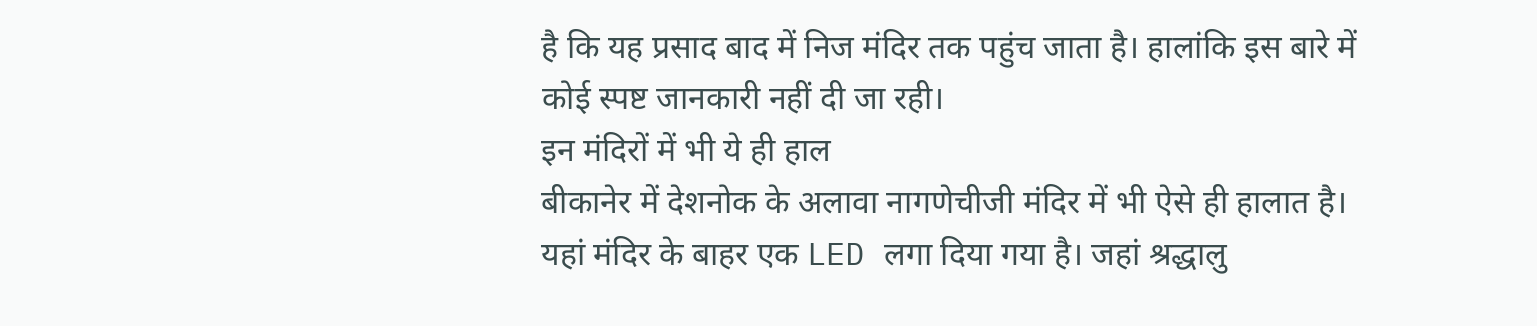है कि यह प्रसाद बाद में निज मंदिर तक पहुंच जाता है। हालांकि इस बारे में कोई स्पष्ट जानकारी नहीं दी जा रही।
इन मंदिरों में भी ये ही हाल
बीकानेर में देशनोक के अलावा नागणेचीजी मंदिर में भी ऐसे ही हालात है। यहां मंदिर के बाहर एक LED लगा दिया गया है। जहां श्रद्धालु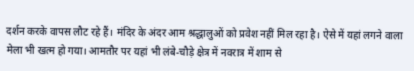दर्शन करके वापस लौट रहे हैं। मंदिर के अंदर आम श्रद्धालुओं को प्रवेश नहीं मिल रहा है। ऐसे में यहां लगने वाला मेला भी खत्म हो गया। आमतौर पर यहां भी लंबे-चौड़े क्षेत्र में नवरात्र में शाम से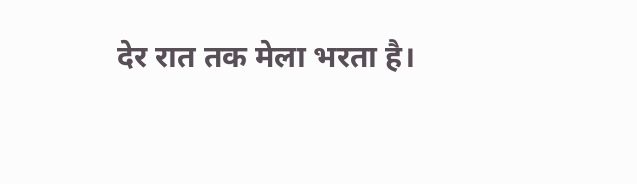देर रात तक मेला भरता है।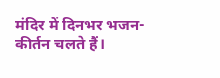मंदिर में दिनभर भजन-कीर्तन चलते हैं।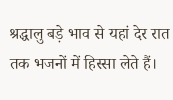श्रद्धालु बड़े भाव से यहां देर रात तक भजनों में हिस्सा लेते हैं।